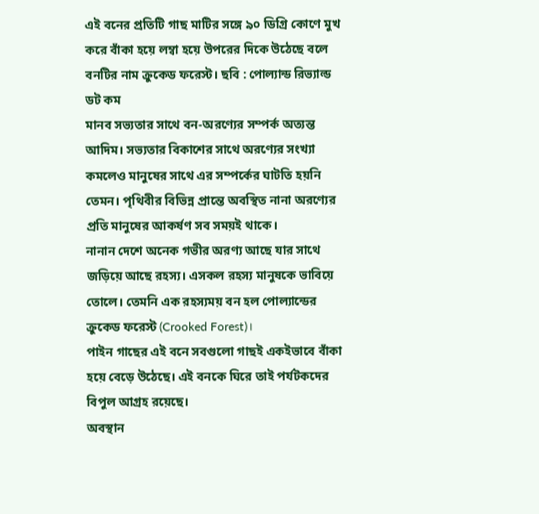এই বনের প্রতিটি গাছ মাটির সঙ্গে ৯০ ডিগ্রি কোণে মুখ করে বাঁকা হয়ে লম্বা হয়ে উপরের দিকে উঠেছে বলে বনটির নাম ক্রুকেড ফরেস্ট। ছবি : পোল্যান্ড রিভ্যাল্ড ডট কম
মানব সভ্যতার সাথে বন-অরণ্যের সম্পর্ক অত্যন্ত আদিম। সভ্যতার বিকাশের সাথে অরণ্যের সংখ্যা কমলেও মানুষের সাথে এর সম্পর্কের ঘাটতি হয়নি তেমন। পৃথিবীর বিভিন্ন প্রান্তে অবস্থিত নানা অরণ্যের প্রতি মানুষের আকর্ষণ সব সময়ই থাকে।
নানান দেশে অনেক গভীর অরণ্য আছে যার সাথে জড়িয়ে আছে রহস্য। এসকল রহস্য মানুষকে ভাবিয়ে তোলে। তেমনি এক রহস্যময় বন হল পোল্যান্ডের ক্রুকেড ফরেস্ট (Crooked Forest)।
পাইন গাছের এই বনে সবগুলো গাছই একইভাবে বাঁকা হয়ে বেড়ে উঠেছে। এই বনকে ঘিরে তাই পর্যটকদের বিপুল আগ্রহ রয়েছে।
অবস্থান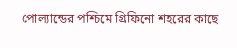পোল্যান্ডের পশ্চিমে গ্রিফিনো শহরের কাছে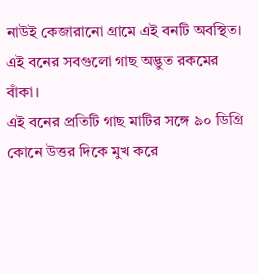নাউই কেজারানো গ্রামে এই বনটি অবস্থিত। এই বনের সবগুলো গাছ অদ্ভুত রকমের বাঁকা।
এই বনের প্রতিটি গাছ মাটির সঙ্গে ৯০ ডিগ্রি কোনে উত্তর দিকে মুখ করে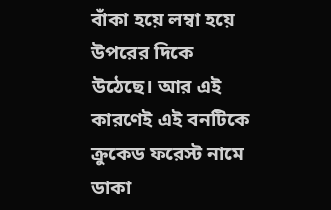বাঁকা হয়ে লম্বা হয়ে উপরের দিকে উঠেছে। আর এই কারণেই এই বনটিকে ক্রুকেড ফরেস্ট নামে ডাকা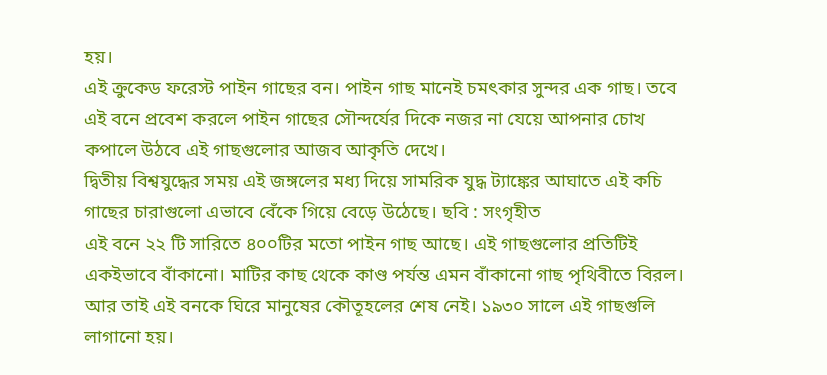হয়।
এই ক্রুকেড ফরেস্ট পাইন গাছের বন। পাইন গাছ মানেই চমৎকার সুন্দর এক গাছ। তবে এই বনে প্রবেশ করলে পাইন গাছের সৌন্দর্যের দিকে নজর না যেয়ে আপনার চোখ কপালে উঠবে এই গাছগুলোর আজব আকৃতি দেখে।
দ্বিতীয় বিশ্বযুদ্ধের সময় এই জঙ্গলের মধ্য দিয়ে সামরিক যুদ্ধ ট্যাঙ্কের আঘাতে এই কচি গাছের চারাগুলো এভাবে বেঁকে গিয়ে বেড়ে উঠেছে। ছবি : সংগৃহীত
এই বনে ২২ টি সারিতে ৪০০টির মতো পাইন গাছ আছে। এই গাছগুলোর প্রতিটিই একইভাবে বাঁকানো। মাটির কাছ থেকে কাণ্ড পর্যন্ত এমন বাঁকানো গাছ পৃথিবীতে বিরল।
আর তাই এই বনকে ঘিরে মানুষের কৌতূহলের শেষ নেই। ১৯৩০ সালে এই গাছগুলি লাগানো হয়।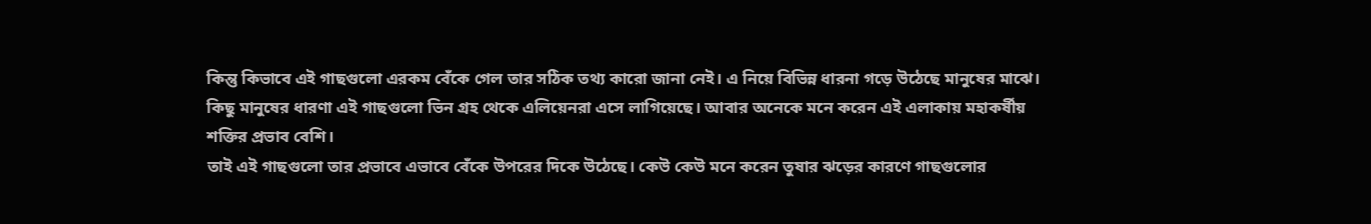কিন্তু কিভাবে এই গাছগুলো এরকম বেঁকে গেল তার সঠিক তথ্য কারো জানা নেই। এ নিয়ে বিভিন্ন ধারনা গড়ে উঠেছে মানুষের মাঝে।
কিছু মানুষের ধারণা এই গাছগুলো ভিন গ্রহ থেকে এলিয়েনরা এসে লাগিয়েছে। আবার অনেকে মনে করেন এই এলাকায় মহাকর্ষীয় শক্তির প্রভাব বেশি।
তাই এই গাছগুলো তার প্রভাবে এভাবে বেঁকে উপরের দিকে উঠেছে। কেউ কেউ মনে করেন তুষার ঝড়ের কারণে গাছগুলোর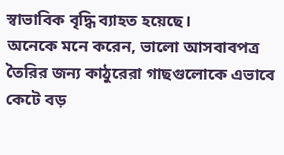স্বাভাবিক বৃদ্ধি ব্যাহত হয়েছে।
অনেকে মনে করেন, ভালো আসবাবপত্র তৈরির জন্য কাঠুরেরা গাছগুলোকে এভাবে কেটে বড়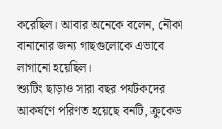করেছিল। আবার অনেকে বলেন, নৌকা বানানোর জন্য গাছগুলোকে এভাবে লাগানো হয়েছিল।
শ্যুটিং ছাড়াও সারা বছর পর্যটকদের আকর্ষণে পরিণত হয়েছে বনটি, ক্রুকেড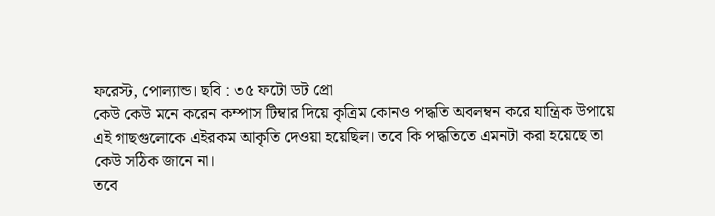ফরেস্ট, পোল্যান্ড। ছবি : ৩৫ ফটো ডট প্রো
কেউ কেউ মনে করেন কম্পাস টিম্বার দিয়ে কৃত্রিম কোনও পদ্ধতি অবলম্বন করে যান্ত্রিক উপায়ে এই গাছগুলোকে এইরকম আকৃতি দেওয়া হয়েছিল। তবে কি পদ্ধতিতে এমনটা করা হয়েছে তা কেউ সঠিক জানে না।
তবে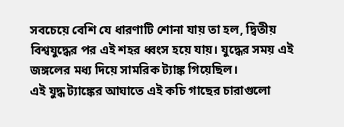সবচেয়ে বেশি যে ধারণাটি শোনা যায় তা হল, দ্বিতীয় বিশ্বযুদ্ধের পর এই শহর ধ্বংস হয়ে যায়। যুদ্ধের সময় এই জঙ্গলের মধ্য দিয়ে সামরিক ট্যাঙ্ক গিয়েছিল।
এই যুদ্ধ ট্যাঙ্কের আঘাতে এই কচি গাছের চারাগুলো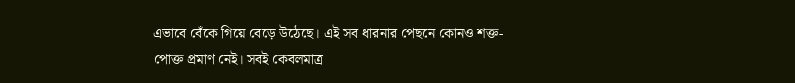এভাবে বেঁকে গিয়ে বেড়ে উঠেছে। এই সব ধারনার পেছনে কোনও শক্ত-পোক্ত প্রমাণ নেই। সবই কেবলমাত্র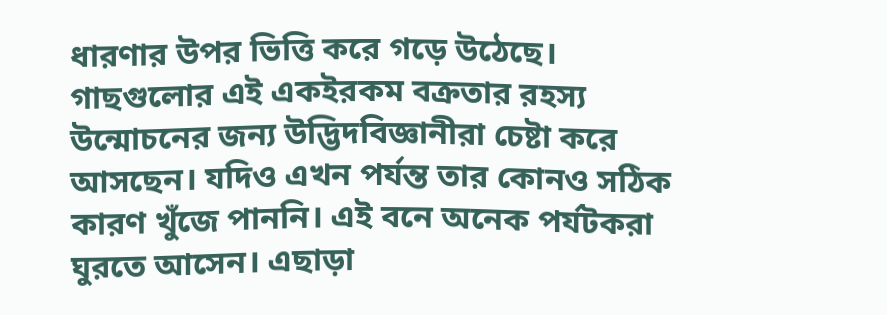ধারণার উপর ভিত্তি করে গড়ে উঠেছে।
গাছগুলোর এই একইরকম বক্রতার রহস্য উন্মোচনের জন্য উদ্ভিদবিজ্ঞানীরা চেষ্টা করে আসছেন। যদিও এখন পর্যন্ত তার কোনও সঠিক কারণ খুঁজে পাননি। এই বনে অনেক পর্যটকরা ঘুরতে আসেন। এছাড়া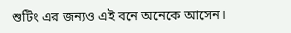শুটিং এর জন্যও এই বনে অনেকে আসেন।